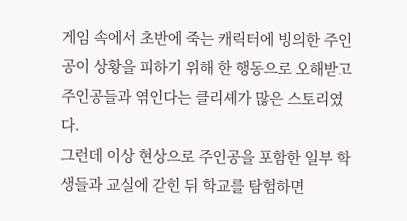게임 속에서 초반에 죽는 캐릭터에 빙의한 주인공이 상황을 피하기 위해 한 행동으로 오해받고 주인공들과 엮인다는 클리셰가 많은 스토리였다.
그런데 이상 현상으로 주인공을 포함한 일부 학생들과 교실에 갇힌 뒤 학교를 탐험하면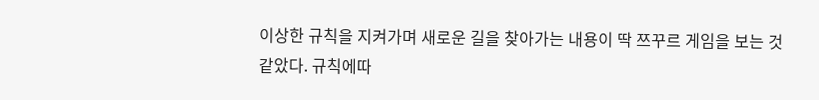이상한 규칙을 지켜가며 새로운 길을 찾아가는 내용이 딱 쯔꾸르 게임을 보는 것같았다. 규칙에따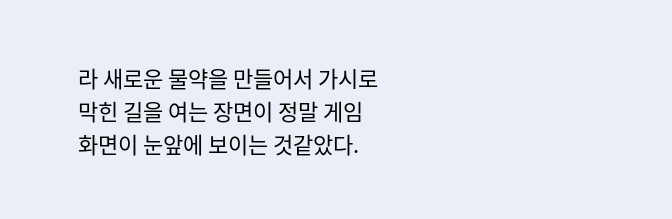라 새로운 물약을 만들어서 가시로 막힌 길을 여는 장면이 정말 게임 화면이 눈앞에 보이는 것같았다.